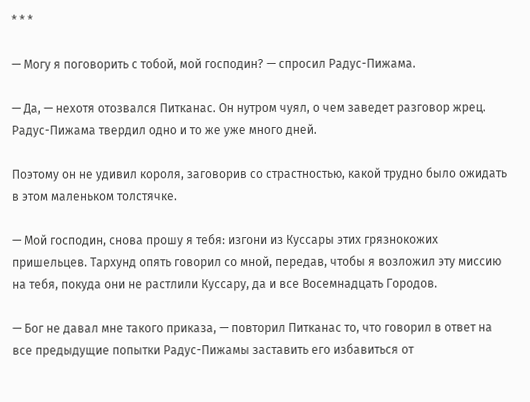* * *

— Могу я поговорить с тобой, мой господин? — спросил Радус-Пижама.

— Да, — нехотя отозвался Питканас. Он нутром чуял, о чем заведет разговор жрец. Радус-Пижама твердил одно и то же уже много дней.

Поэтому он не удивил короля, заговорив со страстностью, какой трудно было ожидать в этом маленьком толстячке.

— Мой господин, снова прошу я тебя: изгони из Куссары этих грязнокожих пришельцев. Тархунд опять говорил со мной, передав, чтобы я возложил эту миссию на тебя, покуда они не растлили Куссару, да и все Восемнадцать Городов.

— Бог не давал мне такого приказа, — повторил Питканас то, что говорил в ответ на все предыдущие попытки Радус-Пижамы заставить его избавиться от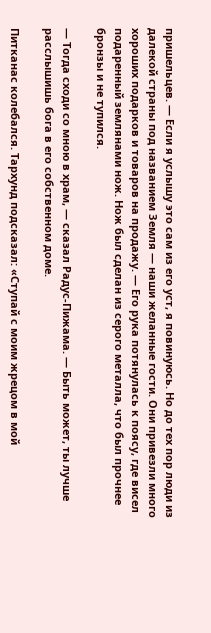пришельцев. — Если я услышу это сам из его уст, я повинуюсь. Но до тех пор люди из далекой страны под названием Земля — наши желанные гости. Они привезли много хороших подарков и товаров на продажу. — Его рука потянулась к поясу, где висел подаренный землянами нож. Нож был сделан из серого металла, что был прочнее бронзы и не тупился.

— Тогда сходи со мною в храм, — сказал Радус-Пижама. — Быть может, ты лучше расслышишь бога в его собственном доме.

Питканас колебался. Тархунд подсказал: «Ступай с моим жрецом в мой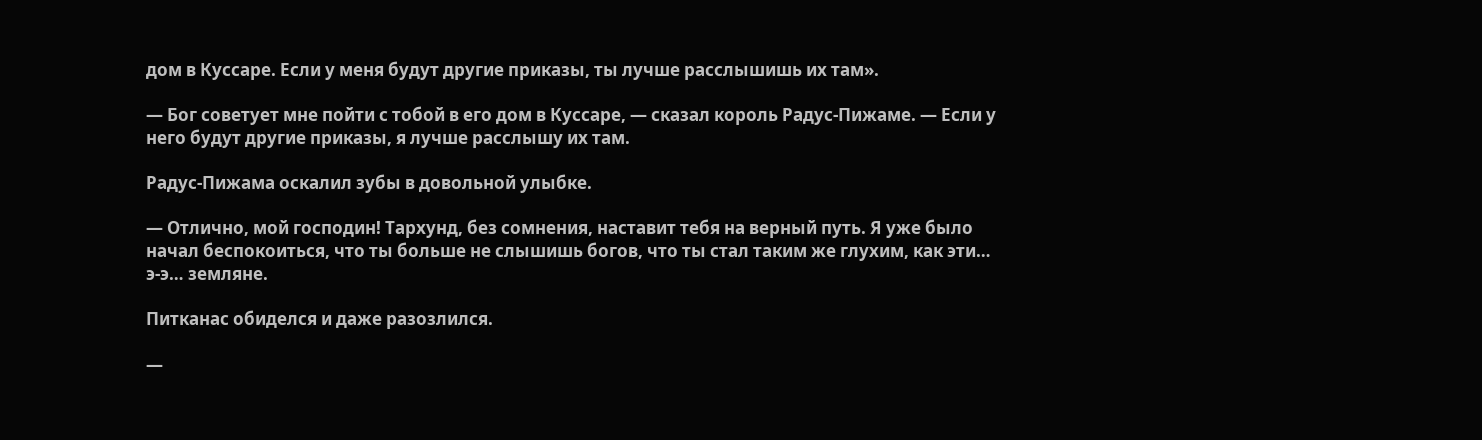дом в Куссаре. Если у меня будут другие приказы, ты лучше расслышишь их там».

— Бог советует мне пойти с тобой в его дом в Куссаре, — сказал король Радус-Пижаме. — Если у него будут другие приказы, я лучше расслышу их там.

Радус-Пижама оскалил зубы в довольной улыбке.

— Отлично, мой господин! Тархунд, без сомнения, наставит тебя на верный путь. Я уже было начал беспокоиться, что ты больше не слышишь богов, что ты стал таким же глухим, как эти… э-э… земляне.

Питканас обиделся и даже разозлился.

—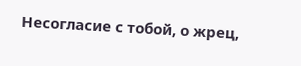Несогласие с тобой, о жрец,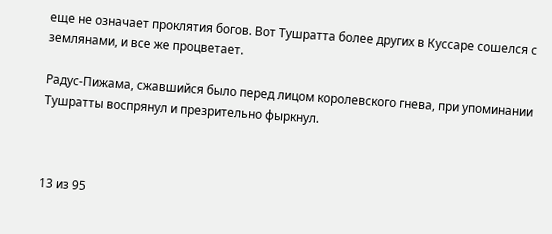еще не означает проклятия богов. Вот Тушратта более других в Куссаре сошелся с землянами, и все же процветает.

Радус-Пижама, сжавшийся было перед лицом королевского гнева, при упоминании Тушратты воспрянул и презрительно фыркнул.



13 из 95